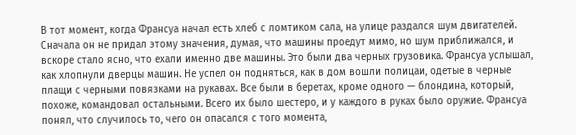В тот момент, когда Франсуа начал есть хлеб с ломтиком сала, на улице раздался шум двигателей. Сначала он не придал этому значения, думая, что машины проедут мимо, но шум приближался, и вскоре стало ясно, что ехали именно две машины. Это были два черных грузовика. Франсуа услышал, как хлопнули дверцы машин. Не успел он подняться, как в дом вошли полицаи, одетые в черные плащи с черными повязками на рукавах. Все были в беретах, кроме одного — блондина, который, похоже, командовал остальными. Всего их было шестеро, и у каждого в руках было оружие. Франсуа понял, что случилось то, чего он опасался с того момента,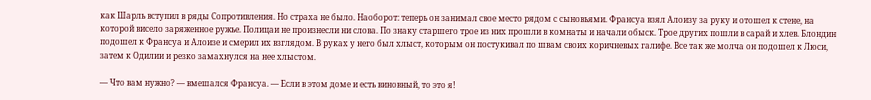как Шарль вступил в ряды Сопротивления. Но страха не было. Наоборот: теперь он занимал свое место рядом с сыновьями. Франсуа взял Алоизу за руку и отошел к стене, на которой висело заряженное ружье. Полицаи не произнесли ни слова. По знаку старшего трое из них прошли в комнаты и начали обыск. Трое других пошли в сарай и хлев. Блондин подошел к Франсуа и Алоизе и смерил их взглядом. В руках у него был хлыст, которым он постукивал по швам своих коричневых галифе. Все так же молча он подошел к Люси, затем к Одилии и резко замахнулся на нее хлыстом.

— Что вам нужно? — вмешался Франсуа. — Если в этом доме и есть виновный, то это я!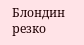Блондин резко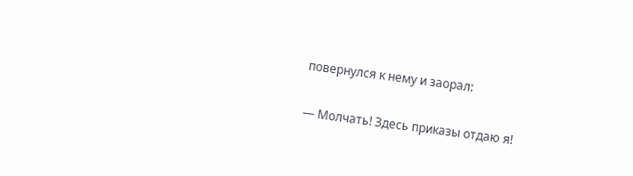повернулся к нему и заорал:

— Молчать! Здесь приказы отдаю я!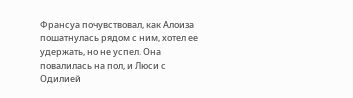Франсуа почувствовал, как Алоиза пошатнулась рядом с ним, хотел ее удержать, но не успел. Она повалилась на пол, и Люси с Одилией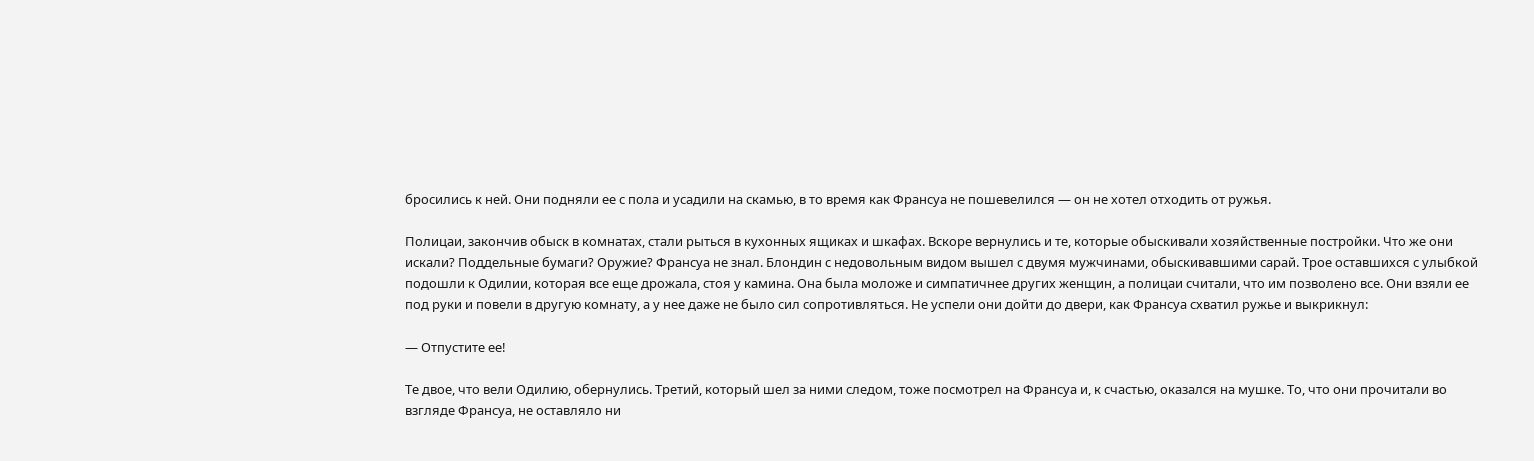бросились к ней. Они подняли ее с пола и усадили на скамью, в то время как Франсуа не пошевелился — он не хотел отходить от ружья.

Полицаи, закончив обыск в комнатах, стали рыться в кухонных ящиках и шкафах. Вскоре вернулись и те, которые обыскивали хозяйственные постройки. Что же они искали? Поддельные бумаги? Оружие? Франсуа не знал. Блондин с недовольным видом вышел с двумя мужчинами, обыскивавшими сарай. Трое оставшихся с улыбкой подошли к Одилии, которая все еще дрожала, стоя у камина. Она была моложе и симпатичнее других женщин, а полицаи считали, что им позволено все. Они взяли ее под руки и повели в другую комнату, а у нее даже не было сил сопротивляться. Не успели они дойти до двери, как Франсуа схватил ружье и выкрикнул:

— Отпустите ее!

Те двое, что вели Одилию, обернулись. Третий, который шел за ними следом, тоже посмотрел на Франсуа и, к счастью, оказался на мушке. То, что они прочитали во взгляде Франсуа, не оставляло ни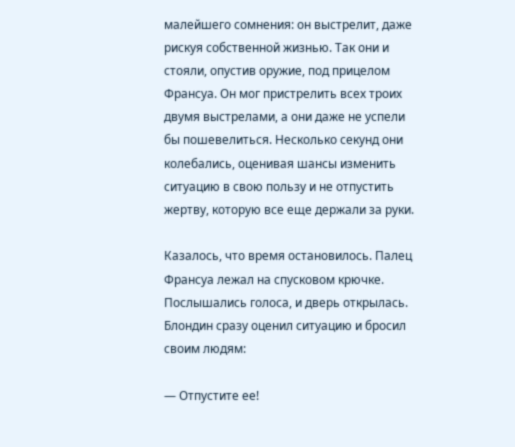малейшего сомнения: он выстрелит, даже рискуя собственной жизнью. Так они и стояли, опустив оружие, под прицелом Франсуа. Он мог пристрелить всех троих двумя выстрелами, а они даже не успели бы пошевелиться. Несколько секунд они колебались, оценивая шансы изменить ситуацию в свою пользу и не отпустить жертву, которую все еще держали за руки.

Казалось, что время остановилось. Палец Франсуа лежал на спусковом крючке. Послышались голоса, и дверь открылась. Блондин сразу оценил ситуацию и бросил своим людям:

— Отпустите ее!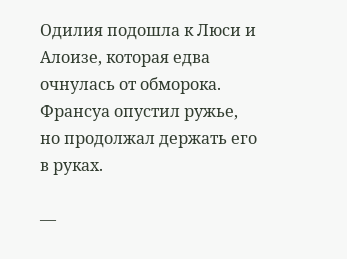Одилия подошла к Люси и Алоизе, которая едва очнулась от обморока. Франсуа опустил ружье, но продолжал держать его в руках.

—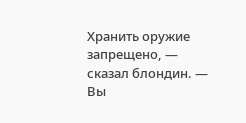Хранить оружие запрещено, — сказал блондин. — Вы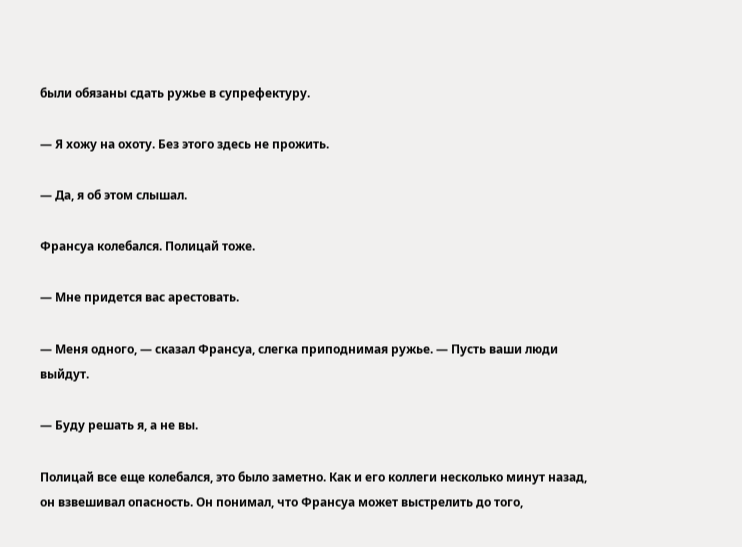были обязаны сдать ружье в супрефектуру.

— Я хожу на охоту. Без этого здесь не прожить.

— Да, я об этом слышал.

Франсуа колебался. Полицай тоже.

— Мне придется вас арестовать.

— Меня одного, — сказал Франсуа, слегка приподнимая ружье. — Пусть ваши люди выйдут.

— Буду решать я, а не вы.

Полицай все еще колебался, это было заметно. Как и его коллеги несколько минут назад, он взвешивал опасность. Он понимал, что Франсуа может выстрелить до того,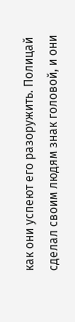как они успеют его разоружить. Полицай сделал своим людям знак головой, и они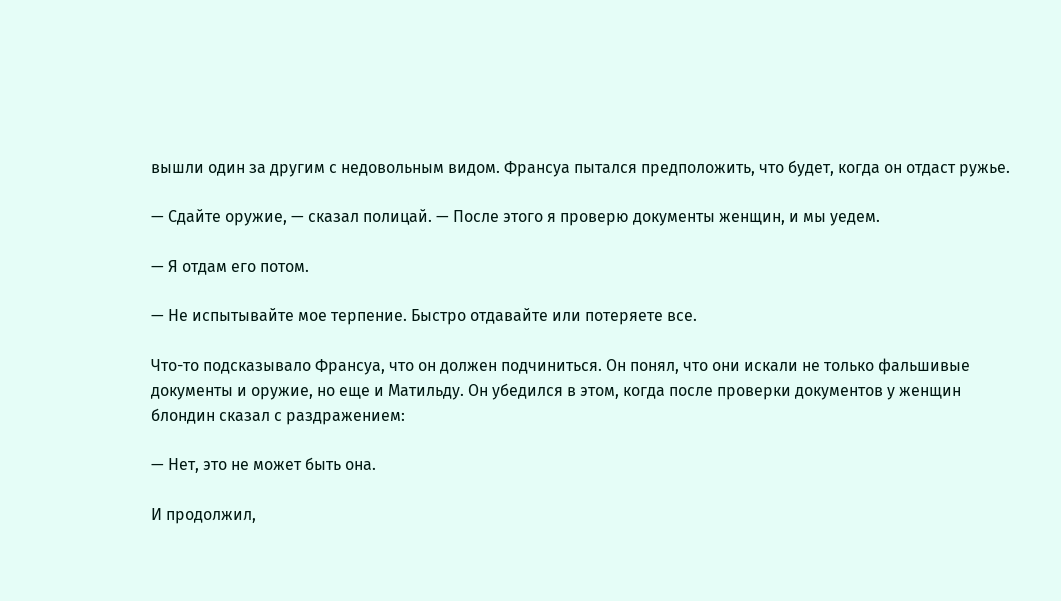вышли один за другим с недовольным видом. Франсуа пытался предположить, что будет, когда он отдаст ружье.

— Сдайте оружие, — сказал полицай. — После этого я проверю документы женщин, и мы уедем.

— Я отдам его потом.

— Не испытывайте мое терпение. Быстро отдавайте или потеряете все.

Что-то подсказывало Франсуа, что он должен подчиниться. Он понял, что они искали не только фальшивые документы и оружие, но еще и Матильду. Он убедился в этом, когда после проверки документов у женщин блондин сказал с раздражением:

— Нет, это не может быть она.

И продолжил,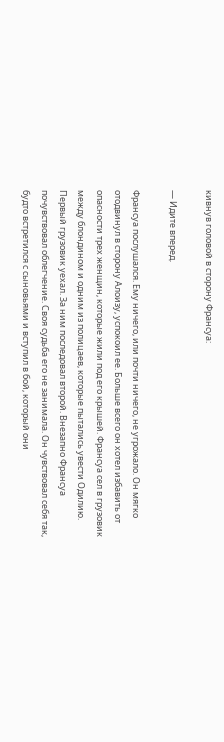кивнув головой в сторону Франсуа:

— Идите вперед.

Франсуа послушался. Ему ничего, или почти ничего, не угрожало. Он мягко отодвинул в сторону Алоизу, успокоил ее. Больше всего он хотел избавить от опасности трех женщин, которые жили под его крышей. Франсуа сел в грузовик между блондином и одним из полицаев, которые пытались увести Одилию. Первый грузовик уехал. За ним последовал второй. Внезапно Франсуа почувствовал облегчение. Своя судьба его не занимала. Он чувствовал себя так, будто встретился с сыновьями и вступил в бой, который они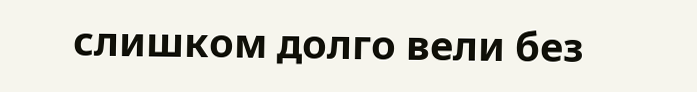слишком долго вели без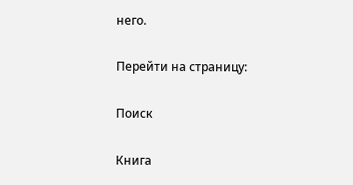него.

Перейти на страницу:

Поиск

Книга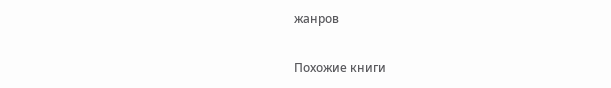жанров

Похожие книги